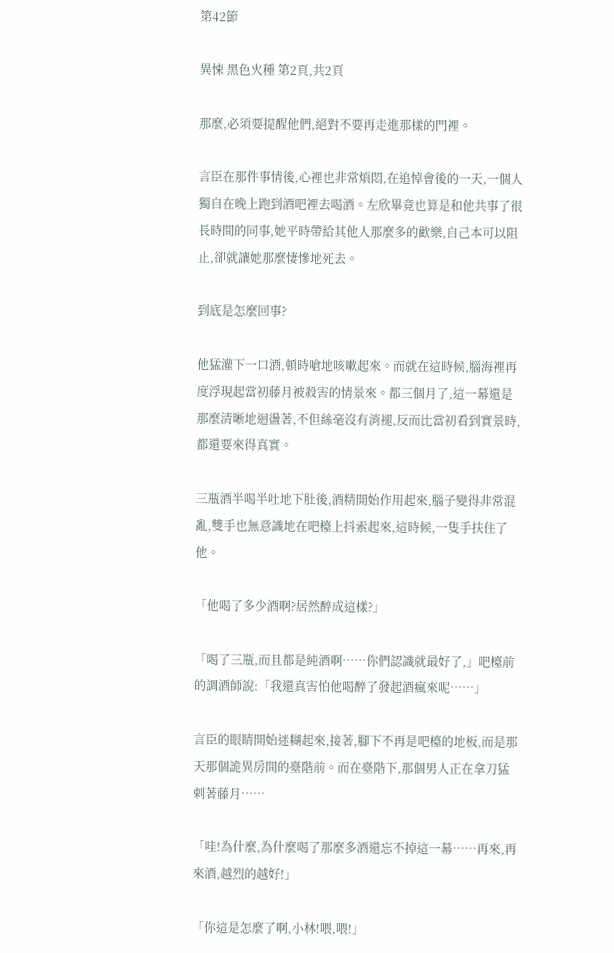第42節

異悚 黑色火種 第2頁,共2頁

那麼,必須要提醒他們,絕對不要再走進那樣的門裡。

言臣在那件事情後,心裡也非常煩悶,在追悼會後的一天,一個人獨自在晚上跑到酒吧裡去喝酒。左欣畢竟也算是和他共事了很長時間的同事,她平時帶給其他人那麼多的歡樂,自己本可以阻止,卻就讓她那麼悽慘地死去。

到底是怎麼回事?

他猛灌下一口酒,頓時嗆地咳嗽起來。而就在這時候,腦海裡再度浮現起當初藤月被殺害的情景來。都三個月了,這一幕還是那麼清晰地迴盪著,不但絲毫沒有消褪,反而比當初看到實景時,都還要來得真實。

三瓶酒半喝半吐地下肚後,酒精開始作用起來,腦子變得非常混亂,雙手也無意識地在吧檯上抖索起來,這時候,一隻手扶住了他。

「他喝了多少酒啊?居然醉成這樣?」

「喝了三瓶,而且都是純酒啊……你們認識就最好了,」吧檯前的調酒師說:「我還真害怕他喝醉了發起酒瘋來呢……」

言臣的眼睛開始迷糊起來,接著,腳下不再是吧檯的地板,而是那天那個詭異房間的臺階前。而在臺階下,那個男人正在拿刀猛刺著藤月……

「哇!為什麼,為什麼喝了那麼多酒還忘不掉這一幕……再來,再來酒,越烈的越好!」

「你這是怎麼了啊,小林!喂,喂!」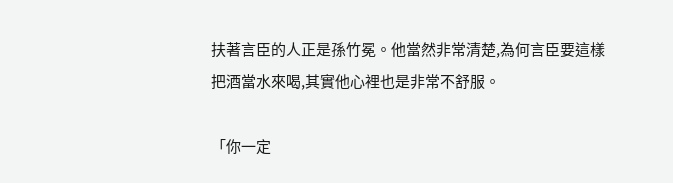扶著言臣的人正是孫竹冕。他當然非常清楚,為何言臣要這樣把酒當水來喝,其實他心裡也是非常不舒服。

「你一定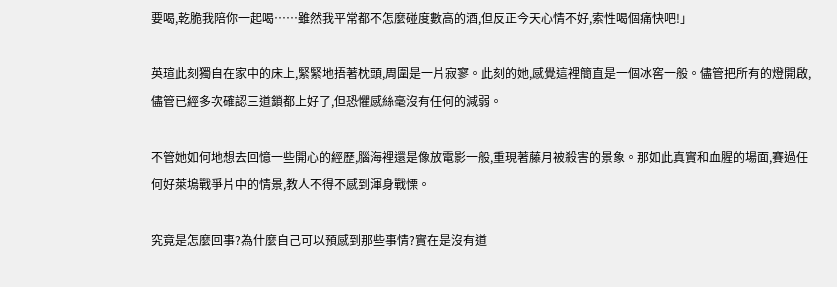要喝,乾脆我陪你一起喝……雖然我平常都不怎麼碰度數高的酒,但反正今天心情不好,索性喝個痛快吧!」

英瑄此刻獨自在家中的床上,緊緊地捂著枕頭,周圍是一片寂寥。此刻的她,感覺這裡簡直是一個冰窖一般。儘管把所有的燈開啟,儘管已經多次確認三道鎖都上好了,但恐懼感絲毫沒有任何的減弱。

不管她如何地想去回憶一些開心的經歷,腦海裡還是像放電影一般,重現著藤月被殺害的景象。那如此真實和血腥的場面,賽過任何好萊塢戰爭片中的情景,教人不得不感到渾身戰慄。

究竟是怎麼回事?為什麼自己可以預感到那些事情?實在是沒有道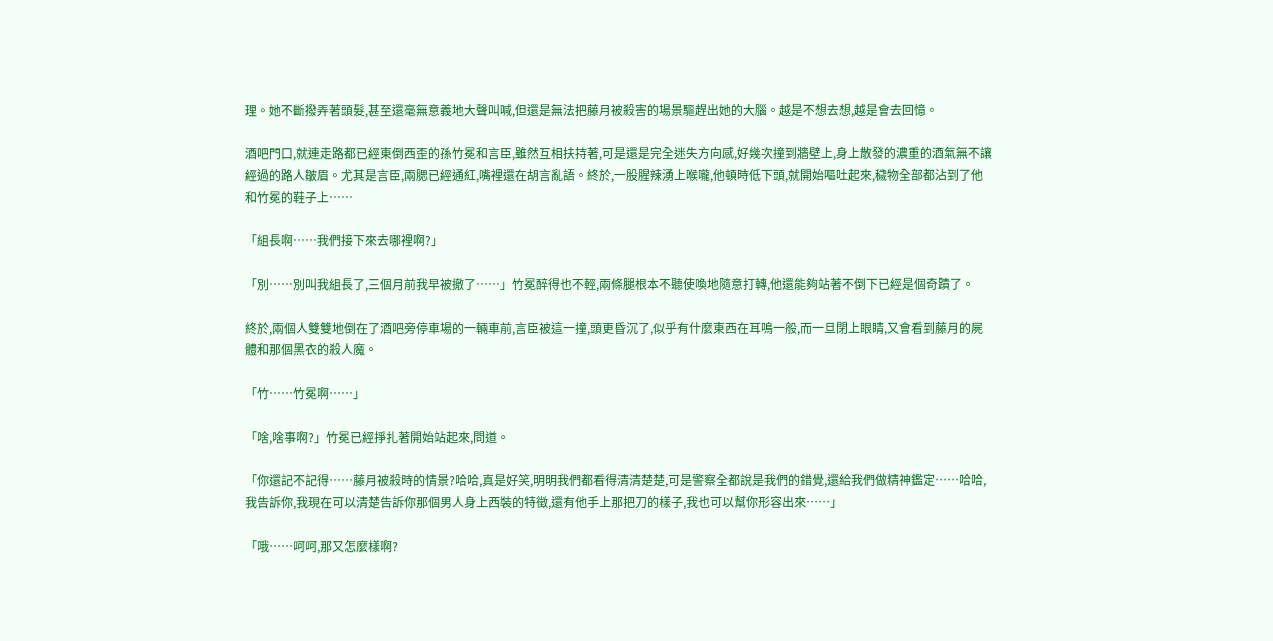理。她不斷撥弄著頭髮,甚至還毫無意義地大聲叫喊,但還是無法把藤月被殺害的場景驅趕出她的大腦。越是不想去想,越是會去回憶。

酒吧門口,就連走路都已經東倒西歪的孫竹冕和言臣,雖然互相扶持著,可是還是完全迷失方向感,好幾次撞到牆壁上,身上散發的濃重的酒氣無不讓經過的路人皺眉。尤其是言臣,兩腮已經通紅,嘴裡還在胡言亂語。終於,一股腥辣湧上喉嚨,他頓時低下頭,就開始嘔吐起來,穢物全部都沾到了他和竹冕的鞋子上……

「組長啊……我們接下來去哪裡啊?」

「別……別叫我組長了,三個月前我早被撤了……」竹冕醉得也不輕,兩條腿根本不聽使喚地隨意打轉,他還能夠站著不倒下已經是個奇蹟了。

終於,兩個人雙雙地倒在了酒吧旁停車場的一輛車前,言臣被這一撞,頭更昏沉了,似乎有什麼東西在耳鳴一般,而一旦閉上眼睛,又會看到藤月的屍體和那個黑衣的殺人魔。

「竹……竹冕啊……」

「啥,啥事啊?」竹冕已經掙扎著開始站起來,問道。

「你還記不記得……藤月被殺時的情景?哈哈,真是好笑,明明我們都看得清清楚楚,可是警察全都說是我們的錯覺,還給我們做精神鑑定……哈哈,我告訴你,我現在可以清楚告訴你那個男人身上西裝的特徵,還有他手上那把刀的樣子,我也可以幫你形容出來……」

「哦……呵呵,那又怎麼樣啊?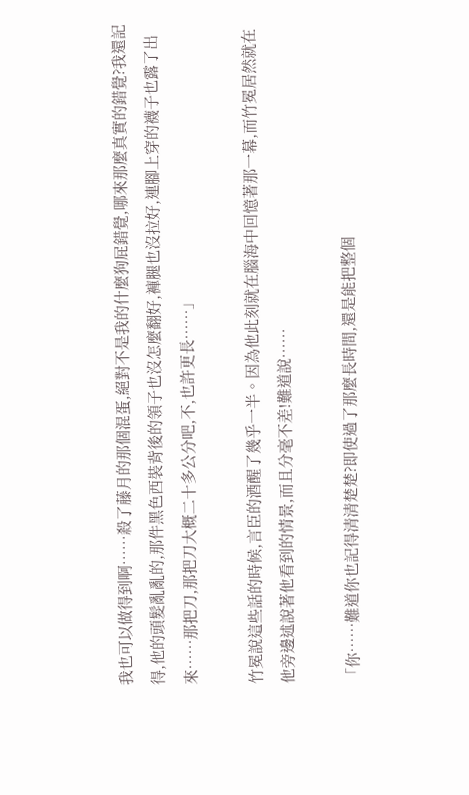我也可以做得到啊……殺了藤月的那個混蛋,絕對不是我的什麼狗屁錯覺,哪來那麼真實的錯覺?我還記得,他的頭髮亂亂的,那件黑色西裝背後的領子也沒怎麼翻好,褲腿也沒拉好,連腳上穿的襪子也露了出來……那把刀,那把刀大概二十多公分吧,不,也許更長……」

竹冕說這些話的時候,言臣的酒醒了幾乎一半。因為他此刻就在腦海中回憶著那一幕,而竹冕居然就在他旁邊述說著他看到的情景,而且分毫不差!難道說……

「你……難道你也記得清清楚楚?即使過了那麼長時間,還是能把整個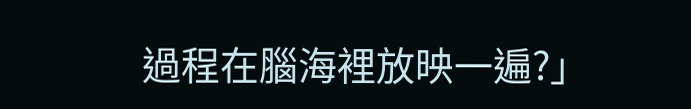過程在腦海裡放映一遍?」